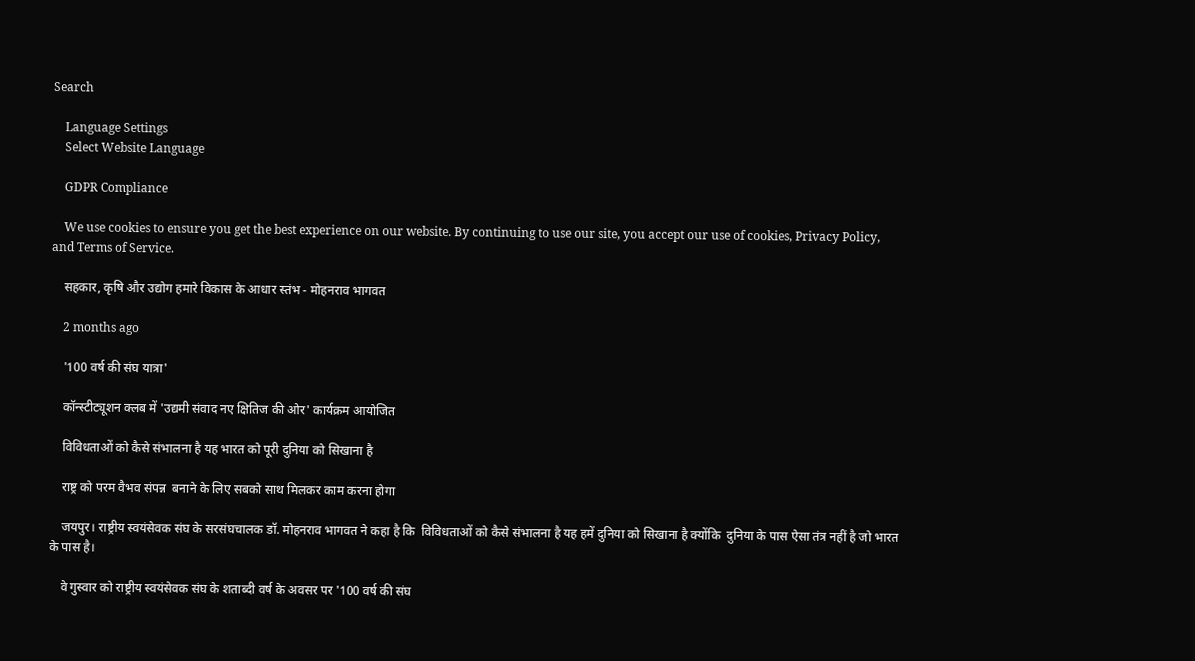Search

    Language Settings
    Select Website Language

    GDPR Compliance

    We use cookies to ensure you get the best experience on our website. By continuing to use our site, you accept our use of cookies, Privacy Policy, and Terms of Service.

    सहकार, कृषि और उद्योग हमारे विकास के आधार स्तंभ - मोहनराव भागवत

    2 months ago

    '100 वर्ष की संघ यात्रा'

    कॉन्स्टीट्यूशन क्लब में 'उद्यमी संवाद नए क्षितिज की ओर' कार्यक्रम आयोजित

    विविधताओं को कैसे संभालना है यह भारत को पूरी दुनिया को सिखाना है

    राष्ट्र को परम वैभव संपन्न  बनाने के लिए सबको साथ मिलकर काम करना होगा

    जयपुर। राष्ट्रीय स्वयंसेवक संघ के सरसंघचालक डॉ. मोहनराव भागवत ने कहा है कि  विविधताओं को कैसे संभालना है यह हमें दुनिया को सिखाना है क्योंकि  दुनिया के पास ऐसा तंत्र नहीं है जो भारत के पास है।

    वे गुस्वार को राष्ट्रीय स्वयंसेवक संघ के शताब्दी वर्ष के अवसर पर '100 वर्ष की संघ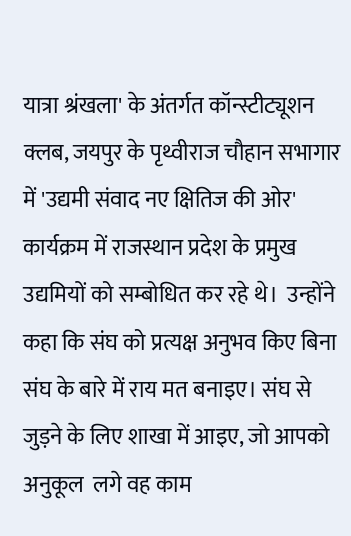यात्रा श्रंखला' के अंतर्गत कॉन्स्टीट्यूशन क्लब, जयपुर के पृथ्वीराज चौहान सभागार में 'उद्यमी संवाद नए क्षितिज की ओर' कार्यक्रम में राजस्थान प्रदेश के प्रमुख उद्यमियों को सम्बोधित कर रहे थे।  उन्होंने कहा कि संघ को प्रत्यक्ष अनुभव किए बिना संघ के बारे में राय मत बनाइए। संघ से जुड़ने के लिए शाखा में आइए, जो आपको अनुकूल  लगे वह काम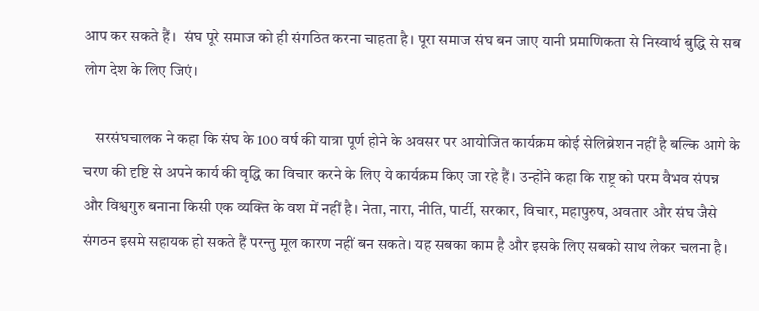आप कर सकते हैं।  संघ पूरे समाज को ही संगठित करना चाहता है। पूरा समाज संघ बन जाए यानी प्रमाणिकता से निस्वार्थ बुद्धि से सब लोग देश के लिए जिएं।

    सरसंघचालक ने कहा कि संघ के 100 वर्ष की यात्रा पूर्ण होने के अवसर पर आयोजित कार्यक्रम कोई सेलिब्रेशन नहीं है बल्कि आगे के चरण की दृष्टि से अपने कार्य की वृद्धि का विचार करने के लिए ये कार्यक्रम किए जा रहे हैं। उन्होंने कहा कि राष्ट्र को परम वैभव संपन्न  और विश्वगुरु बनाना किसी एक व्यक्ति के वश में नहीं है। नेता, नारा, नीति, पार्टी, सरकार, विचार, महापुरुष, अवतार और संघ जैसे संगठन इसमे सहायक हो सकते हैं परन्तु मूल कारण नहीं बन सकते। यह सबका काम है और इसके लिए सबको साथ लेकर चलना है।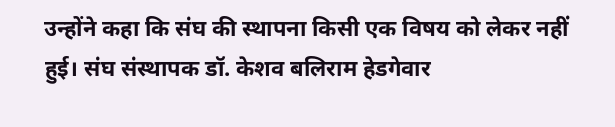उन्होंने कहा कि संघ की स्थापना किसी एक विषय को लेकर नहीं हुई। संघ संस्थापक डॉ. केशव बलिराम हेडगेवार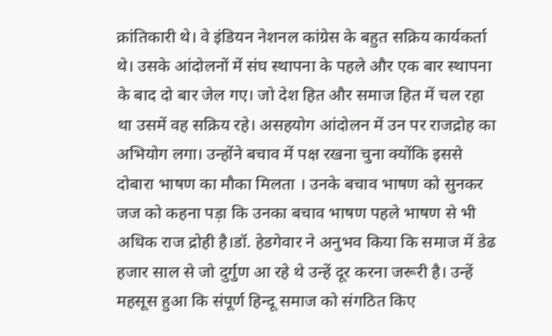क्रांतिकारी थे। वे इंडियन नेशनल कांग्रेस के बहुत सक्रिय कार्यकर्ता थे। उसके आंदोलनों में संघ स्थापना के पहले और एक बार स्थापना के बाद दो बार जेल गए। जो देश हित और समाज हित में चल रहा था उसमें वह सक्रिय रहे। असहयोग आंदोलन में उन पर राजद्रोह का अभियोग लगा। उन्होंने बचाव में पक्ष रखना चुना क्योंकि इससे दोबारा भाषण का मौका मिलता । उनके बचाव भाषण को सुनकर जज को कहना पड़ा कि उनका बचाव भाषण पहले भाषण से भी अधिक राज द्रोही है।डॉ. हेडगेवार ने अनुभव किया कि समाज में डेढ हजार साल से जो दुर्गुण आ रहे थे उन्हें दूर करना जरूरी है। उन्हें महसूस हुआ कि संपूर्ण हिन्दू समाज को संगठित किए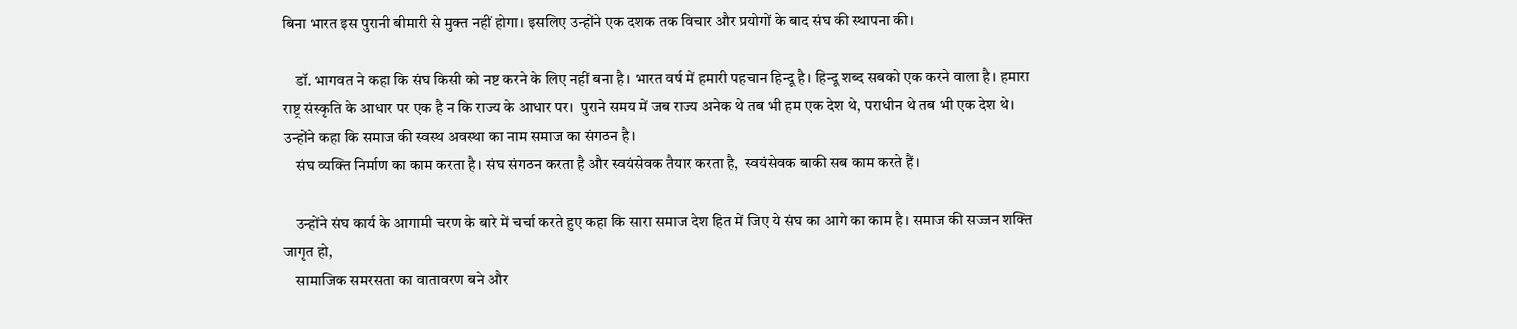बिना भारत इस पुरानी बीमारी से मुक्त नहीं होगा। इसलिए उन्होंने एक दशक तक विचार और प्रयोगों के बाद संघ की स्थापना की।

    डॉ. भागवत ने कहा कि संघ किसी को नष्ट करने के लिए नहीं बना है। भारत वर्ष में हमारी पहचान हिन्दू है। हिन्दू शब्द सबको एक करने वाला है। हमारा राष्ट्र संस्कृति के आधार पर एक है न कि राज्य के आधार पर।  पुराने समय में जब राज्य अनेक थे तब भी हम एक देश थे, पराधीन थे तब भी एक देश थे।  उन्होंने कहा कि समाज की स्वस्थ अवस्था का नाम समाज का संगठन है।
    संघ व्यक्ति निर्माण का काम करता है। संघ संगठन करता है और स्वयंसेवक तैयार करता है,  स्वयंसेवक बाकी सब काम करते हैं।

    उन्होंने संघ कार्य के आगामी चरण के बारे में चर्चा करते हुए कहा कि सारा समाज देश हित में जिए ये संघ का आगे का काम है। समाज की सज्जन शक्ति जागृत हो,
    सामाजिक समरसता का वातावरण बने और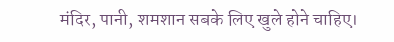मंदिर, पानी, शमशान सबके लिए खुले होने चाहिए।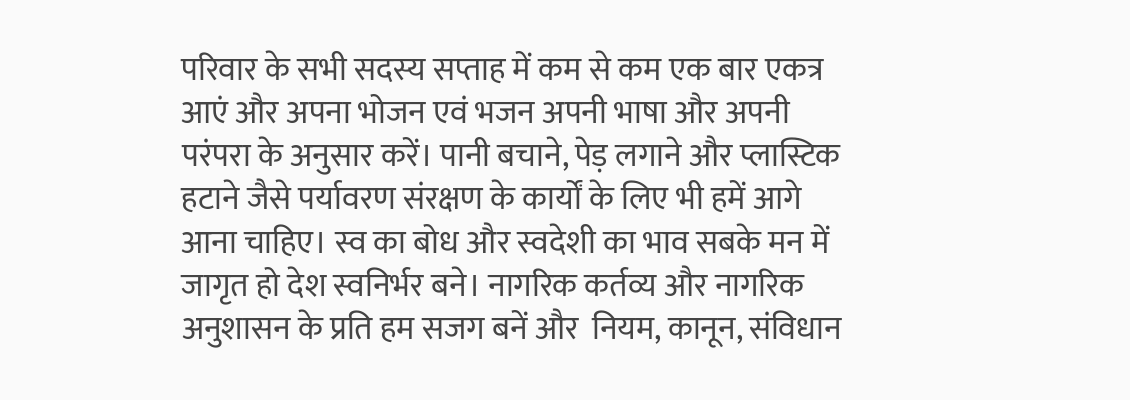परिवार के सभी सदस्य सप्ताह में कम से कम एक बार एकत्र आएं और अपना भोजन एवं भजन अपनी भाषा और अपनी परंपरा के अनुसार करें। पानी बचाने, पेड़ लगाने और प्लास्टिक हटाने जैसे पर्यावरण संरक्षण के कार्यों के लिए भी हमें आगे आना चाहिए। स्व का बोध और स्वदेशी का भाव सबके मन में जागृत हो देश स्वनिर्भर बने। नागरिक कर्तव्य और नागरिक अनुशासन के प्रति हम सजग बनें और  नियम, कानून, संविधान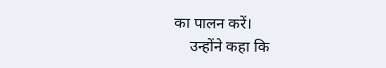का पालन करें।
    उन्होंने कहा कि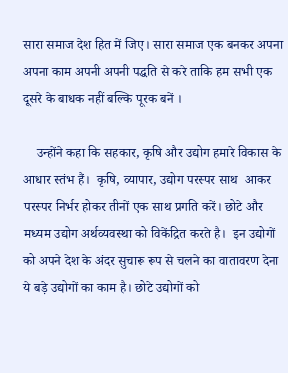सारा समाज देश हित में जिए। सारा समाज एक बनकर अपना अपना काम अपनी अपनी पद्धति से करे ताकि हम सभी एक दूसरे के बाधक नहीं बल्कि पूरक बनें ।

    उन्होंने कहा कि सहकार, कृषि और उद्योग हमारे विकास के आधार स्तंभ हैं।  कृषि, व्यापार, उद्योग परस्पर साथ  आकर परस्पर निर्भर होकर तीनों एक साथ प्रगति करें। छोटे और मध्यम उद्योग अर्थव्यवस्था को विकेंद्रित करते है।  इन उद्योगों को अपने देश के अंदर सुचारू रूप से चलने का वातावरण देना ये बड़े उद्योगों का काम है। छोटे उद्योगों को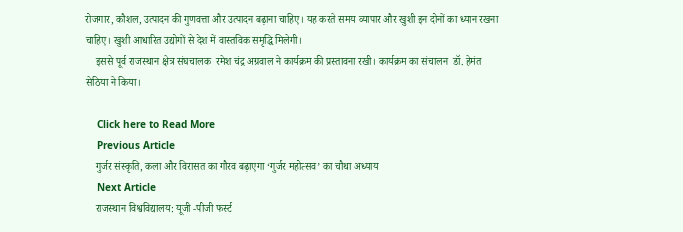रोजगार, कौशल, उत्पादन की गुणवत्ता और उत्पादन बढ़ाना चाहिए। यह करते समय व्यापार और खुशी इन दोनों का ध्यान रखना चाहिए। खुशी आधारित उद्योगों से देश में वास्तविक समृद्धि मिलेगी।
    इससे पूर्व राजस्थान क्षेत्र संघचालक  रमेश चंद्र अग्रवाल ने कार्यक्रम की प्रस्तावना रखी। कार्यक्रम का संचालन  डॉ. हेमंत सेठिया ने किया।

    Click here to Read More
    Previous Article
    गुर्जर संस्कृति, कला और विरासत का गौरव बढ़ाएगा ‘गुर्जर महोत्सव’ का चौथा अध्याय
    Next Article
    राजस्थान विश्वविद्यालय: यूजी -पीजी फर्स्ट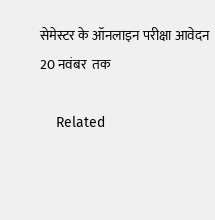सेमेस्टर के ऑनलाइन परीक्षा आवेदन 20 नवंबर  तक

    Related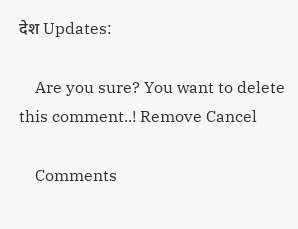देश Updates:

    Are you sure? You want to delete this comment..! Remove Cancel

    Comments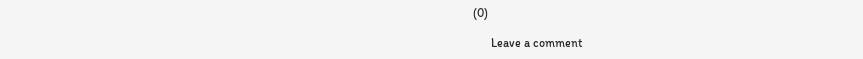(0)

      Leave a comment